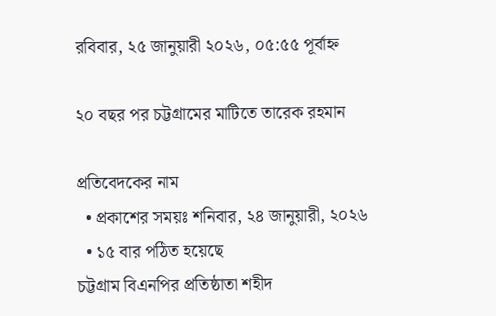রবিবার, ২৫ জানুয়ারী ২০২৬, ০৫:৫৫ পূর্বাহ্ন

২০ বছর পর চট্টগ্রামের মাটিতে তারেক রহমান

প্রতিবেদকের নাম
  • প্রকাশের সময়ঃ শনিবার, ২৪ জানুয়ারী, ২০২৬
  • ১৫ বার পঠিত হয়েছে
চট্টগ্রাম বিএনপির প্রতিষ্ঠাতা শহীদ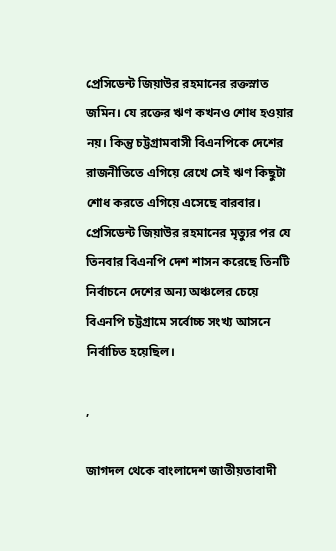প্রেসিডেন্ট জিয়াউর রহমানের রক্তস্নাত জমিন। যে রক্তের ঋণ কখনও শোধ হওয়ার নয়। কিন্তু চট্টগ্রামবাসী বিএনপিকে দেশের রাজনীতিতে এগিয়ে রেখে সেই ঋণ কিছুটা শোধ করতে এগিয়ে এসেছে বারবার। প্রেসিডেন্ট জিয়াউর রহমানের মৃত্যুর পর যে তিনবার বিএনপি দেশ শাসন করেছে তিনটি নির্বাচনে দেশের অন্য অঞ্চলের চেয়ে বিএনপি চট্টগ্রামে সর্বোচ্চ সংখ্য আসনে নির্বাচিত হয়েছিল।

,

জাগদল থেকে বাংলাদেশ জাতীয়তাবাদী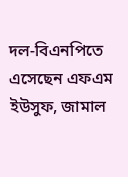দল-বিএনপিতে এসেছেন এফএম ইউসুফ, জামাল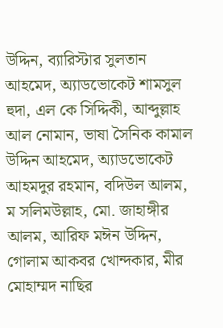উদ্দিন, ব্যারিস্টার সুলতান আহমেদ, অ্যাডভোকেট শামসুল হুদা, এল কে সিদ্দিকী, আব্দুল্লাহ আল নোমান, ভাষা সৈনিক কামাল উদ্দিন আহমেদ, অ্যাডভোকেট আহমদুর রহমান, বদিউল আলম, ম সলিমউল্লাহ, মো. জাহাঙ্গীর আলম, আরিফ মঈন উদ্দিন, গোলাম আকবর খোন্দকার, মীর মোহাম্মদ নাছির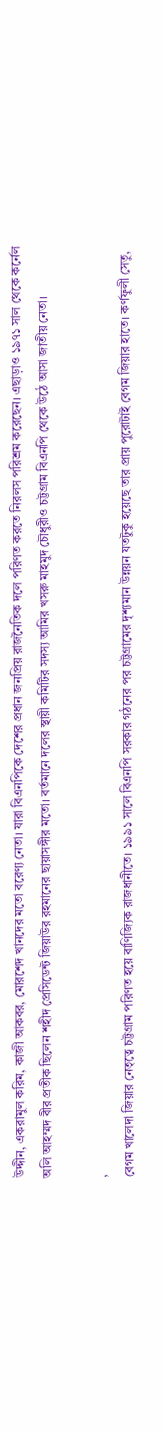উদ্দীন, একরামুল করিম, কাজী আকবর, মোরশেদ খানদের মতো বরেণ্য নেতা। যারা বিএনপিকে দেশের প্রধান জনপ্রিয় রাজনৈতিক দলে পরিণত করতে নিরলস পরিশ্রম করেছেন। এছাড়াও ১৯৭১ সাল থেকে কর্নেল অলি আহম্মদ বীর প্রতীক ছিলেন শহীদ প্রেসিডেন্ট জিয়াউর রহমানের ছায়াসঙ্গীর মতো। বর্তমানে দলের স্থায়ী কমিটির সদস্য আমির খসরু মাহমুদ চৌধুরীও চট্টগ্রাম বিএনপি থেকে উঠে আসা জাতীয় নেতা।

,
বেগম খালেদা জিয়ার নেতৃত্বে চট্টগ্রাম পরিণত হয়ে বাণিজ্যিক রাজধানীতে। ১৯৯১ সালে বিএনপি সরকার গঠনের পর চট্টগ্রামের দৃশ্যমান উন্নয়ন যতটুকু হয়েছে তার প্রায় পুরোটাই বেগম জিয়ার হাতে। কর্ণফুলী সেতু,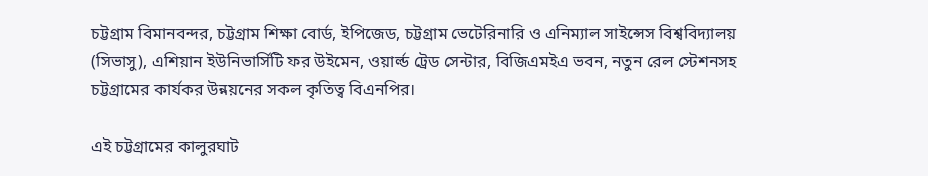চট্টগ্রাম বিমানবন্দর, চট্টগ্রাম শিক্ষা বোর্ড, ইপিজেড, চট্টগ্রাম ভেটেরিনারি ও এনিম্যাল সাইন্সেস বিশ্ববিদ্যালয় (সিভাসু), এশিয়ান ইউনিভার্সিটি ফর উইমেন, ওয়ার্ল্ড ট্রেড সেন্টার, বিজিএমইএ ভবন, নতুন রেল স্টেশনসহ চট্টগ্রামের কার্যকর উন্নয়নের সকল কৃতিত্ব বিএনপির।

এই চট্টগ্রামের কালুরঘাট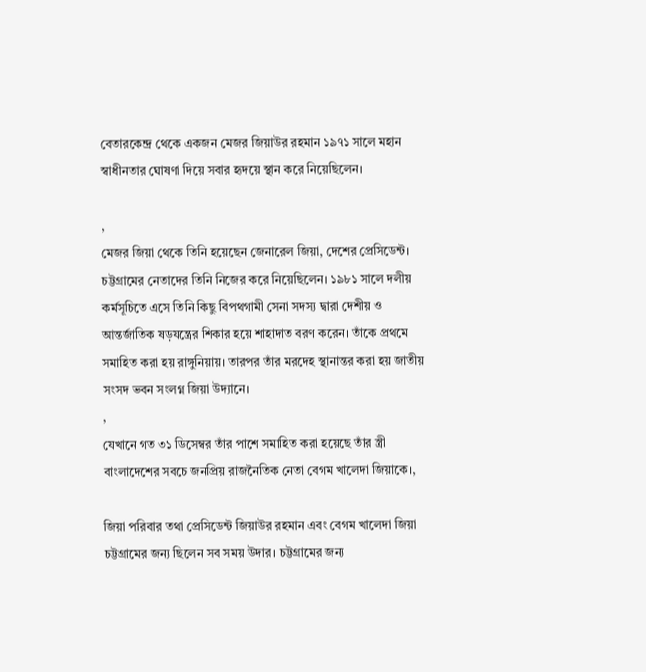বেতারকেন্দ্র থেকে একজন মেজর জিয়াউর রহমান ১৯৭১ সালে মহান স্বাধীনতার ঘোষণা দিয়ে সবার হৃদয়ে স্থান করে নিয়েছিলেন।

,
মেজর জিয়া থেকে তিনি হয়েছেন জেনারেল জিয়া, দেশের প্রেসিডেন্ট। চট্টগ্রামের নেতাদের তিনি নিজের করে নিয়েছিলেন। ১৯৮১ সালে দলীয় কর্মসূচিতে এসে তিনি কিছু বিপথগামী সেনা সদস্য দ্বারা দেশীয় ও আন্তর্জাতিক ষড়যন্ত্রের শিকার হয়ে শাহাদাত বরণ করেন। তাঁকে প্রথমে সমাহিত করা হয় রাঙ্গুনিয়ায়। তারপর তাঁর মরদেহ স্থানান্তর করা হয় জাতীয় সংসদ ভবন সংলগ্ন জিয়া উদ্যানে।
,
যেখানে গত ৩১ ডিসেম্বর তাঁর পাশে সমাহিত করা হয়েছে তাঁর স্ত্রী বাংলাদেশের সবচে জনপ্রিয় রাজনৈতিক নেতা বেগম খালেদা জিয়াকে।,

জিয়া পরিবার তথা প্রেসিডেন্ট জিয়াউর রহমান এবং বেগম খালেদা জিয়া চট্টগ্রামের জন্য ছিলেন সব সময় উদার। চট্টগ্রামের জন্য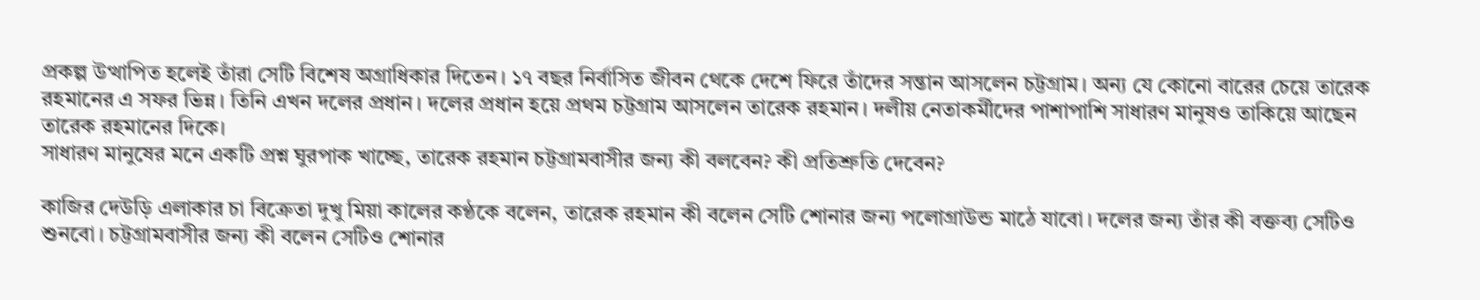প্রকল্প উত্থাপিত হলেই তাঁরা সেটি বিশেষ অগ্রাধিকার দিতেন। ১৭ বছর নির্বাসিত জীবন থেকে দেশে ফিরে তাঁদের সন্তান আসলেন চট্টগ্রাম। অন্য যে কোনো বারের চেয়ে তারেক রহমানের এ সফর ভিন্ন। তিনি এখন দলের প্রধান। দলের প্রধান হয়ে প্রথম চট্টগ্রাম আসলেন তারেক রহমান। দলীয় নেতাকর্মীদের পাশাপাশি সাধারণ মানুষও তাকিয়ে আছেন তারেক রহমানের দিকে।
সাধারণ মানুষের মনে একটি প্রশ্ন ঘুরপাক খাচ্ছে, তারেক রহমান চট্টগ্রামবাসীর জন্য কী বলবেন? কী প্রতিশ্রুতি দেবেন?

কাজির দেউড়ি এলাকার চা বিক্রেতা দুখু মিয়া কালের কণ্ঠকে বলেন, তারেক রহমান কী বলেন সেটি শোনার জন্য পলোগ্রাউন্ড মাঠে যাবো। দলের জন্য তাঁর কী বক্তব্য সেটিও শুনবো। চট্টগ্রামবাসীর জন্য কী বলেন সেটিও শোনার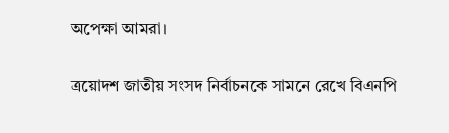অপেক্ষা আমরা।

ত্রয়োদশ জাতীয় সংসদ নির্বাচনকে সামনে রেখে বিএনপি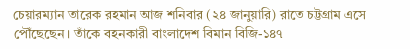চেয়ারম্যান তারেক রহমান আজ শনিবার (২৪ জানুয়ারি) রাতে চট্টগ্রাম এসে পৌঁছেছেন। তাঁকে বহনকারী বাংলাদেশ বিমান বিজি-১৪৭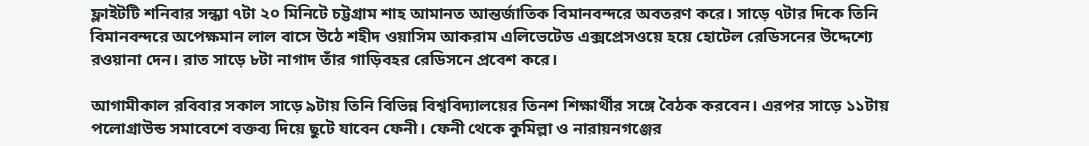ফ্লাইটটি শনিবার সন্ধ্যা ৭টা ২০ মিনিটে চট্টগ্রাম শাহ আমানত আন্তর্জাতিক বিমানবন্দরে অবতরণ করে। সাড়ে ৭টার দিকে তিনি বিমানবন্দরে অপেক্ষমান লাল বাসে উঠে শহীদ ওয়াসিম আকরাম এলিভেটেড এক্সপ্রেসওয়ে হয়ে হোটেল রেডিসনের উদ্দেশ্যে রওয়ানা দেন। রাত সাড়ে ৮টা নাগাদ তাঁর গাড়িবহর রেডিসনে প্রবেশ করে।

আগামীকাল রবিবার সকাল সাড়ে ৯টায় তিনি বিভিন্ন বিশ্ববিদ্যালয়ের তিনশ শিক্ষার্থীর সঙ্গে বৈঠক করবেন। এরপর সাড়ে ১১টায় পলোগ্রাউন্ড সমাবেশে বক্তব্য দিয়ে ছুটে যাবেন ফেনী। ফেনী থেকে কুমিল্লা ও নারায়নগঞ্জের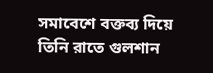সমাবেশে বক্তব্য দিয়ে তিনি রাতে গুলশান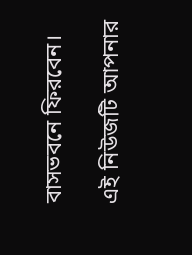বাসভবনে ফিরবেন।

এই নিউজটি আপনার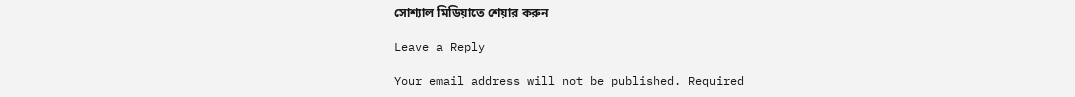সোশ্যাল মিডিয়াতে শেয়ার করুন

Leave a Reply

Your email address will not be published. Required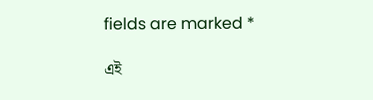fields are marked *

এই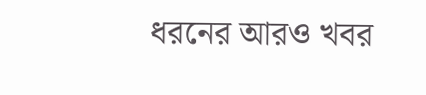ধরনের আরও খবর